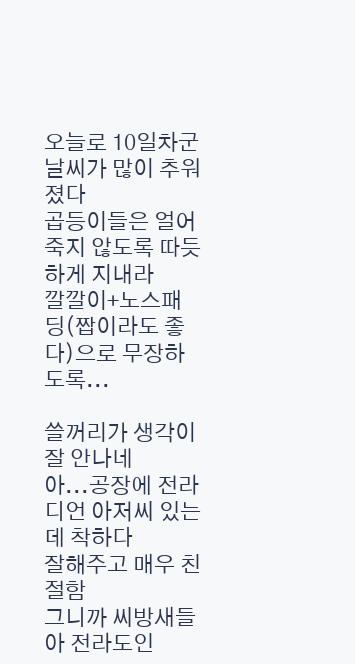오늘로 10일차군
날씨가 많이 추워졌다
곱등이들은 얼어죽지 않도록 따듯하게 지내라
깔깔이+노스패딩(짭이라도 좋다)으로 무장하도록...

쓸꺼리가 생각이 잘 안나네
아...공장에 전라디언 아저씨 있는데 착하다
잘해주고 매우 친절함
그니까 씨방새들아 전라도인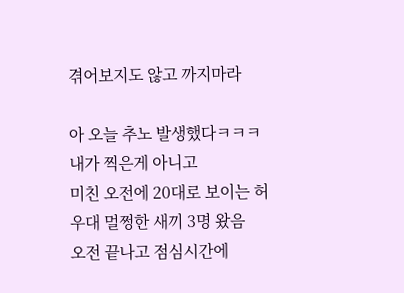겪어보지도 않고 까지마라

아 오늘 추노 발생했다ㅋㅋㅋ
내가 찍은게 아니고
미친 오전에 20대로 보이는 허우대 멀쩡한 새끼 3명 왔음
오전 끝나고 점심시간에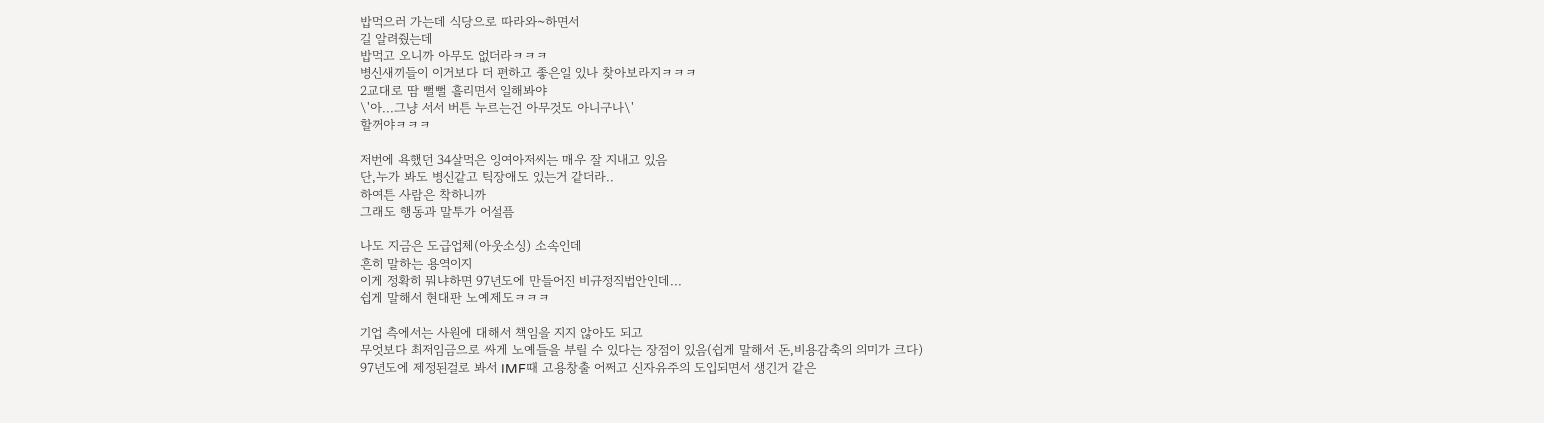밥먹으러 가는데 식당으로 따라와~하면서
길 알려줬는데
밥먹고 오니까 아무도 없더라ㅋㅋㅋ
병신새끼들이 이거보다 더 편하고 좋은일 있나 찾아보라지ㅋㅋㅋ
2교대로 땀 뻘뻘 흘리면서 일해봐야
\'아...그냥 서서 버튼 누르는건 아무것도 아니구나\'
할꺼야ㅋㅋㅋ

저번에 욕했던 34살먹은 잉여아저씨는 매우 잘 지내고 있음
단,누가 봐도 병신같고 틱장애도 있는거 같더라..
하여튼 사람은 착하니까
그래도 행동과 말투가 어설픔

나도 지금은 도급업체(아웃소싱) 소속인데
흔히 말하는 용역이지
이게 정확히 뭐냐하면 97년도에 만들어진 비규정직법안인데...
쉽게 말해서 현대판 노예제도ㅋㅋㅋ

기업 측에서는 사원에 대해서 책임을 지지 않아도 되고
무엇보다 최저임금으로 싸게 노예들을 부릴 수 있다는 장점이 있음(쉽게 말해서 돈,비용감축의 의미가 크다)
97년도에 제정된걸로 봐서 IMF때 고용창출 어쩌고 신자유주의 도입되면서 생긴거 같은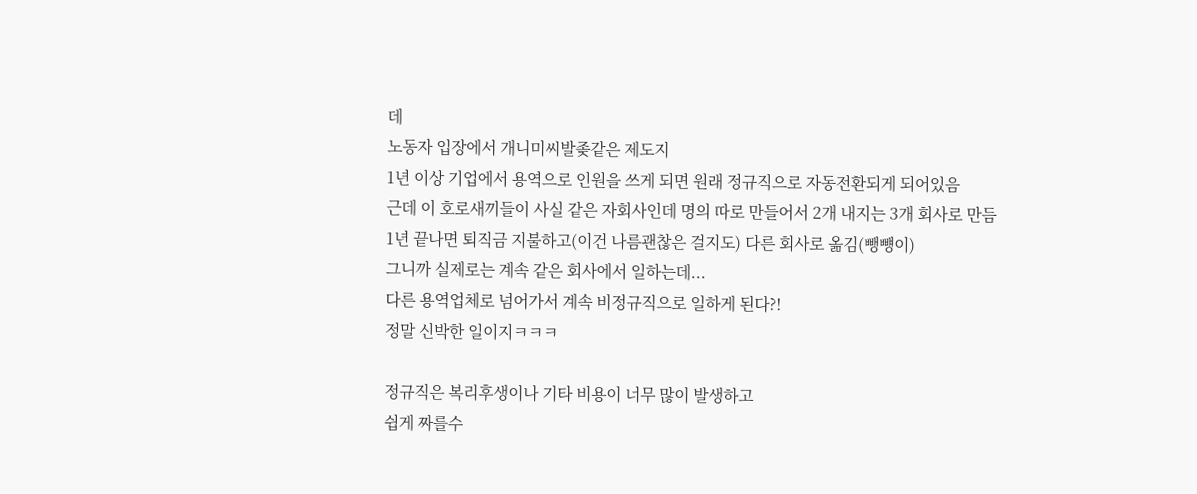데
노동자 입장에서 개니미씨발좆같은 제도지
1년 이상 기업에서 용역으로 인원을 쓰게 되면 원래 정규직으로 자동전환되게 되어있음
근데 이 호로새끼들이 사실 같은 자회사인데 명의 따로 만들어서 2개 내지는 3개 회사로 만듬
1년 끝나면 퇴직금 지불하고(이건 나름괜찮은 걸지도) 다른 회사로 옮김(뺑뻉이)
그니까 실제로는 계속 같은 회사에서 일하는데...
다른 용역업체로 넘어가서 계속 비정규직으로 일하게 된다?!
정말 신박한 일이지ㅋㅋㅋ

정규직은 복리후생이나 기타 비용이 너무 많이 발생하고
쉽게 짜를수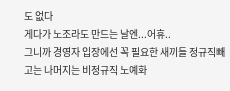도 없다
게다가 노조라도 만드는 날엔...어휴..
그니까 경영자 입장에선 꼭 필요한 새끼들 정규직빼고는 나머지는 비정규직 노예화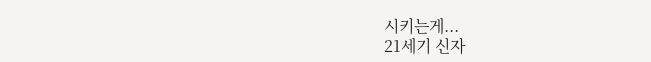시키는게...
21세기 신자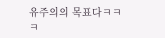유주의의 목표다ㅋㅋㅋ